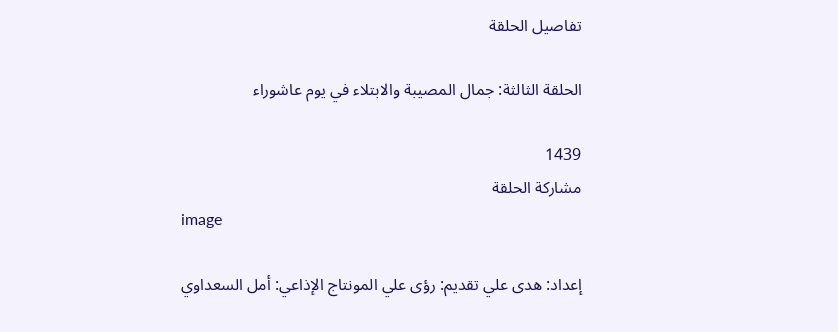تفاصيل الحلقة

الحلقة الثالثة: جمال المصيبة والابتلاء في يوم عاشوراء

1439
مشاركة الحلقة
image

إعداد: هدى علي تقديم: رؤى علي المونتاج الإذاعي: أمل السعداوي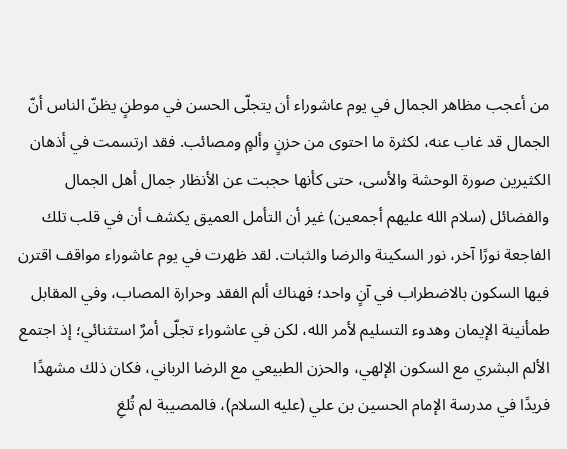من أعجب مظاهر الجمال في يوم عاشوراء أن يتجلّى الحسن في موطنٍ يظنّ الناس أنّ الجمال قد غاب عنه، لكثرة ما احتوى من حزنٍ وألمٍ ومصائب. فقد ارتسمت في أذهان الكثيرين صورة الوحشة والأسى، حتى كأنها حجبت عن الأنظار جمال أهل الجمال والفضائل (سلام الله عليهم أجمعين) غير أن التأمل العميق يكشف أن في قلب تلك الفاجعة نورًا آخر، نور السكينة والرضا والثبات. لقد ظهرت في يوم عاشوراء مواقف اقترن فيها السكون بالاضطراب في آنٍ واحد؛ فهناك ألم الفقد وحرارة المصاب، وفي المقابل طمأنينة الإيمان وهدوء التسليم لأمر الله، لكن في عاشوراء تجلّى أمرٌ استثنائي؛ إذ اجتمع الألم البشري مع السكون الإلهي، والحزن الطبيعي مع الرضا الرباني، فكان ذلك مشهدًا فريدًا في مدرسة الإمام الحسين بن علي (عليه السلام)، فالمصيبة لم تُلغِ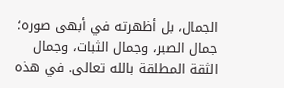الجمال، بل أظهرته في أبهى صوره؛ جمال الصبر، وجمال الثبات، وجمال الثقة المطلقة بالله تعالى. في هذه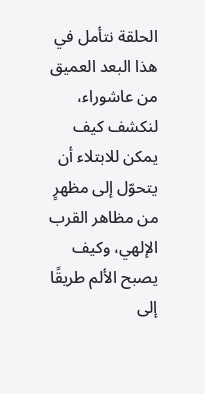الحلقة نتأمل في هذا البعد العميق من عاشوراء، لنكشف كيف يمكن للابتلاء أن يتحوّل إلى مظهرٍ من مظاهر القرب الإلهي، وكيف يصبح الألم طريقًا إلى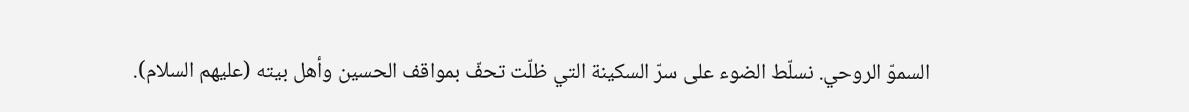السموّ الروحي. نسلّط الضوء على سرّ السكينة التي ظلّت تحفّ بمواقف الحسين وأهل بيته (عليهم السلام).